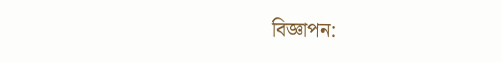বিজ্ঞাপন: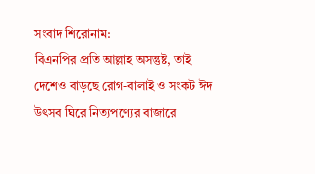সংবাদ শিরোনাম:
বিএনপির প্রতি আল্লাহ অসন্তুষ্ট, তাই দেশেও বাড়ছে রোগ-বালাই ও সংকট ঈদ উৎসব ঘিরে নিত্যপণ্যের বাজারে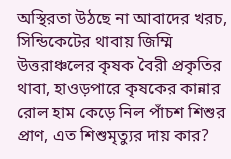অস্থিরতা উঠছে না আবাদের খরচ, সিন্ডিকেটের থাবায় জিম্মি উত্তরাঞ্চলের কৃষক বৈরী প্রকৃতির থাবা, হাওড়পারে কৃষকের কান্নার রোল হাম কেড়ে নিল পাঁচশ শিশুর প্রাণ, এত শিশুমৃত্যুর দায় কার?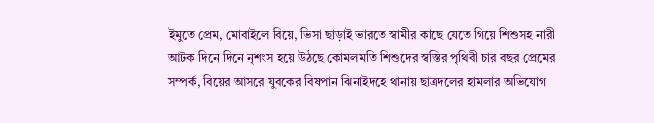ইমুতে প্রেম, মোবাইলে বিয়ে, ভিসা ছাড়াই ভারতে স্বামীর কাছে যেতে গিয়ে শিশুসহ নারী আটক দিনে দিনে নৃশংস হয়ে উঠছে কোমলমতি শিশুদের স্বস্তির পৃথিবী চার বছর প্রেমের সম্পর্ক, বিয়ের আসরে যুবকের বিষপান ঝিনাইদহে থানায় ছাত্রদলের হামলার অভিযোগ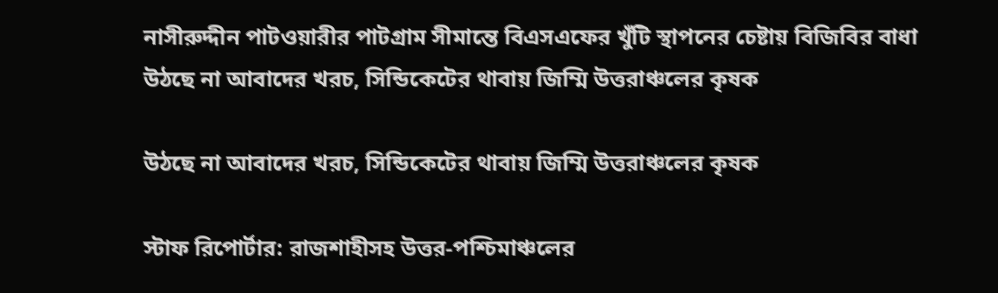নাসীরুদ্দীন পাটওয়ারীর পাটগ্রাম সীমান্তে বিএসএফের খুঁটি স্থাপনের চেষ্টায় বিজিবির বাধা
উঠছে না আবাদের খরচ, সিন্ডিকেটের থাবায় জিম্মি উত্তরাঞ্চলের কৃষক

উঠছে না আবাদের খরচ, সিন্ডিকেটের থাবায় জিম্মি উত্তরাঞ্চলের কৃষক

স্টাফ রিপোর্টার: রাজশাহীসহ উত্তর-পশ্চিমাঞ্চলের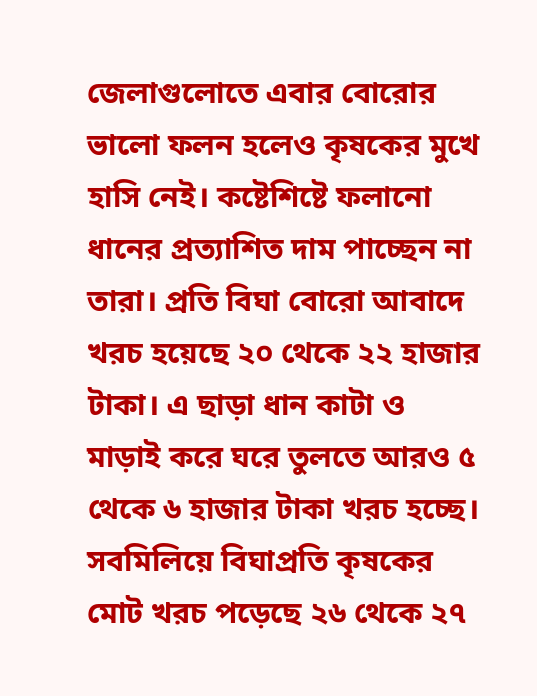জেলাগুলোতে এবার বোরোর ভালো ফলন হলেও কৃষকের মুখে হাসি নেই। কষ্টেশিষ্টে ফলানো ধানের প্রত্যাশিত দাম পাচ্ছেন না তারা। প্রতি বিঘা বোরো আবাদে খরচ হয়েছে ২০ থেকে ২২ হাজার টাকা। এ ছাড়া ধান কাটা ও মাড়াই করে ঘরে তুলতে আরও ৫ থেকে ৬ হাজার টাকা খরচ হচ্ছে। সবমিলিয়ে বিঘাপ্রতি কৃষকের মোট খরচ পড়েছে ২৬ থেকে ২৭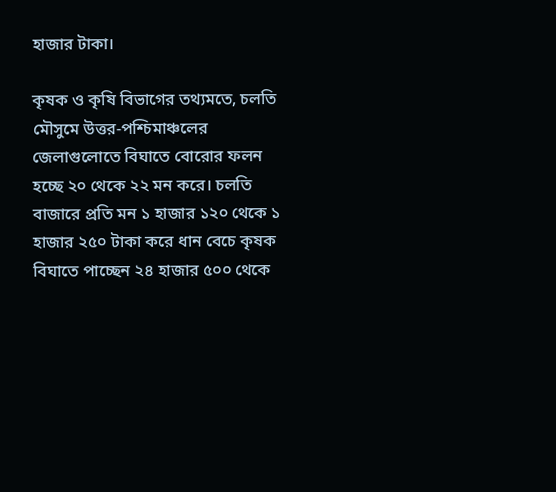হাজার টাকা।

কৃষক ও কৃষি বিভাগের তথ্যমতে, চলতি মৌসুমে উত্তর-পশ্চিমাঞ্চলের জেলাগুলোতে বিঘাতে বোরোর ফলন হচ্ছে ২০ থেকে ২২ মন করে। চলতি বাজারে প্রতি মন ১ হাজার ১২০ থেকে ১ হাজার ২৫০ টাকা করে ধান বেচে কৃষক বিঘাতে পাচ্ছেন ২৪ হাজার ৫০০ থেকে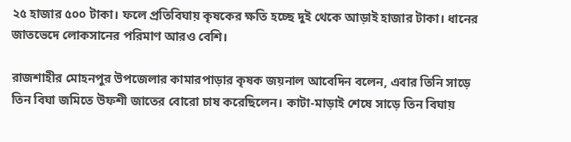২৫ হাজার ৫০০ টাকা। ফলে প্রতিবিঘায় কৃষকের ক্ষতি হচ্ছে দুই থেকে আড়াই হাজার টাকা। ধানের জাতভেদে লোকসানের পরিমাণ আরও বেশি।

রাজশাহীর মোহনপুর উপজেলার কামারপাড়ার কৃষক জয়নাল আবেদিন বলেন, এবার তিনি সাড়ে তিন বিঘা জমিতে উফশী জাতের বোরো চাষ করেছিলেন। কাটা-মাড়াই শেষে সাড়ে তিন বিঘায়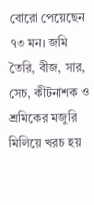বোরো পেয়েছেন ৭৩ মন। জমি তৈরি, বীজ, সার, সেচ, কীটনাশক ও শ্রমিকের মজুরি মিলিয়ে খরচ হয়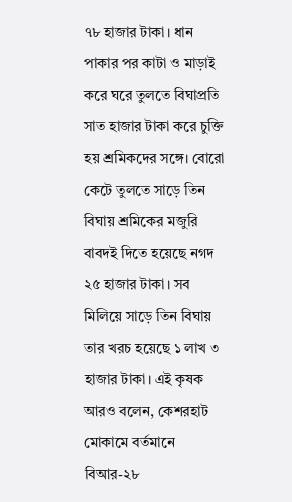৭৮ হাজার টাকা। ধান পাকার পর কাটা ও মাড়াই করে ঘরে তুলতে বিঘাপ্রতি সাত হাজার টাকা করে চুক্তি হয় শ্রমিকদের সঙ্গে। বোরো কেটে তুলতে সাড়ে তিন বিঘায় শ্রমিকের মজুরি বাবদই দিতে হয়েছে নগদ ২৫ হাজার টাকা। সব মিলিয়ে সাড়ে তিন বিঘায় তার খরচ হয়েছে ১ লাখ ৩ হাজার টাকা। এই কৃষক আরও বলেন, কেশরহাট মোকামে বর্তমানে বিআর-২৮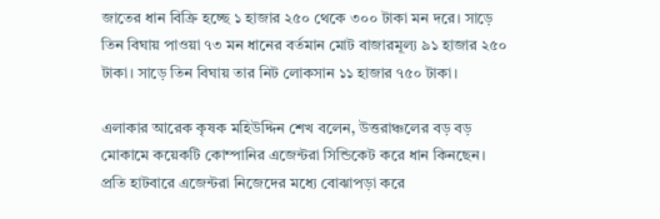জাতের ধান বিক্রি হচ্ছে ১ হাজার ২৫০ থেকে ৩০০ টাকা মন দরে। সাড়ে তিন বিঘায় পাওয়া ৭৩ মন ধানের বর্তমান মোট বাজারমূল্য ৯১ হাজার ২৫০ টাকা। সাড়ে তিন বিঘায় তার নিট লোকসান ১১ হাজার ৭৫০ টাকা।

এলাকার আরেক কৃষক মহিউদ্দিন শেখ বলেন, উত্তরাঞ্চলের বড় বড় মোকামে কয়েকটি কোম্পানির এজেন্টরা সিন্ডিকেট করে ধান কিনছেন। প্রতি হাটবারে এজেন্টরা নিজেদের মধ্যে বোঝাপড়া করে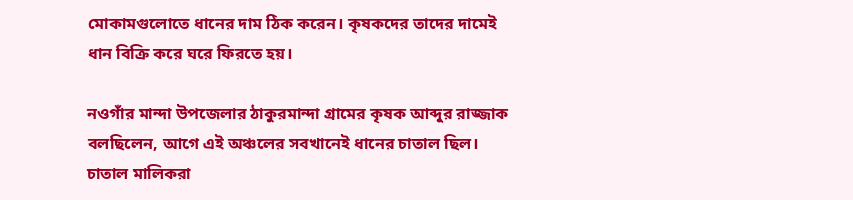মোকামগুলোতে ধানের দাম ঠিক করেন। কৃষকদের তাদের দামেই ধান বিক্রি করে ঘরে ফিরতে হয়।

নওগাঁর মান্দা উপজেলার ঠাকুরমান্দা গ্রামের কৃষক আব্দুর রাজ্জাক বলছিলেন, আগে এই অঞ্চলের সবখানেই ধানের চাতাল ছিল। চাতাল মালিকরা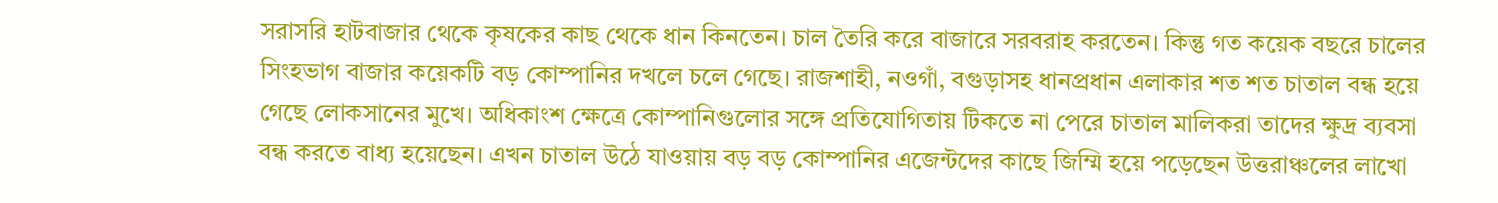সরাসরি হাটবাজার থেকে কৃষকের কাছ থেকে ধান কিনতেন। চাল তৈরি করে বাজারে সরবরাহ করতেন। কিন্তু গত কয়েক বছরে চালের সিংহভাগ বাজার কয়েকটি বড় কোম্পানির দখলে চলে গেছে। রাজশাহী, নওগাঁ, বগুড়াসহ ধানপ্রধান এলাকার শত শত চাতাল বন্ধ হয়ে গেছে লোকসানের মুখে। অধিকাংশ ক্ষেত্রে কোম্পানিগুলোর সঙ্গে প্রতিযোগিতায় টিকতে না পেরে চাতাল মালিকরা তাদের ক্ষুদ্র ব্যবসা বন্ধ করতে বাধ্য হয়েছেন। এখন চাতাল উঠে যাওয়ায় বড় বড় কোম্পানির এজেন্টদের কাছে জিম্মি হয়ে পড়েছেন উত্তরাঞ্চলের লাখো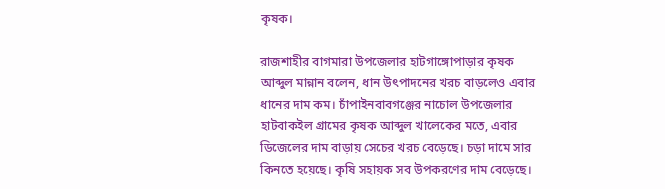কৃষক।

রাজশাহীর বাগমারা উপজেলার হাটগাঙ্গোপাড়ার কৃষক আব্দুল মান্নান বলেন, ধান উৎপাদনের খরচ বাড়লেও এবার ধানের দাম কম। চাঁপাইনবাবগঞ্জের নাচোল উপজেলার হাটবাকইল গ্রামের কৃষক আব্দুল খালেকের মতে, এবার ডিজেলের দাম বাড়ায় সেচের খরচ বেড়েছে। চড়া দামে সার কিনতে হয়েছে। কৃষি সহায়ক সব উপকরণের দাম বেড়েছে।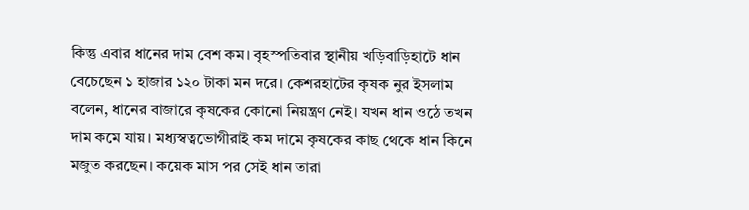কিন্তু এবার ধানের দাম বেশ কম। বৃহস্পতিবার স্থানীয় খড়িবাড়িহাটে ধান বেচেছেন ১ হাজার ১২০ টাকা মন দরে। কেশরহাটের কৃষক নুর ইসলাম বলেন, ধানের বাজারে কৃষকের কোনো নিয়ন্ত্রণ নেই। যখন ধান ওঠে তখন দাম কমে যায়। মধ্যস্বত্বভোগীরাই কম দামে কৃষকের কাছ থেকে ধান কিনে মজুত করছেন। কয়েক মাস পর সেই ধান তারা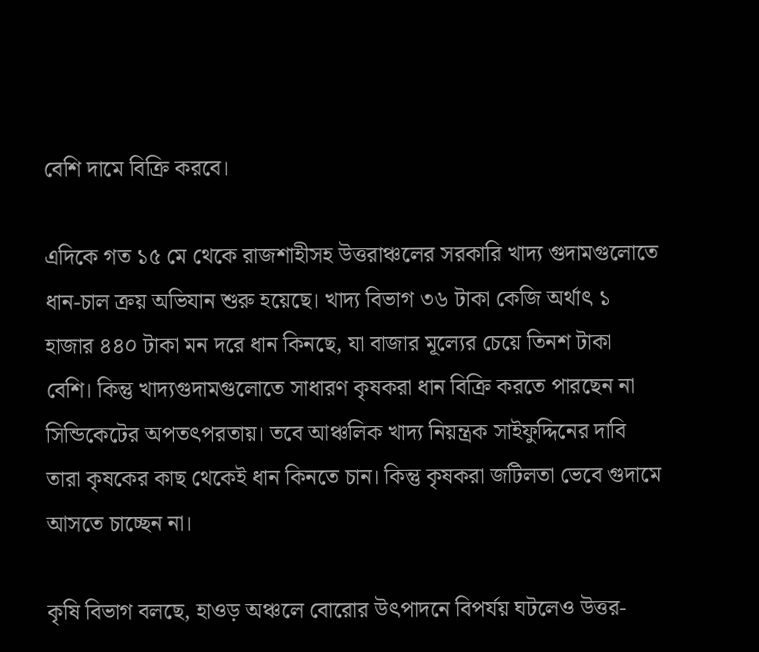বেশি দামে বিক্রি করবে।

এদিকে গত ১৫ মে থেকে রাজশাহীসহ উত্তরাঞ্চলের সরকারি খাদ্য গুদামগুলোতে ধান-চাল ক্রয় অভিযান শুরু হয়েছে। খাদ্য বিভাগ ৩৬ টাকা কেজি অর্থাৎ ১ হাজার ৪৪০ টাকা মন দরে ধান কিনছে, যা বাজার মূল্যের চেয়ে তিনশ টাকা বেশি। কিন্তু খাদ্যগুদামগুলোতে সাধারণ কৃষকরা ধান বিক্রি করতে পারছেন না সিন্ডিকেটের অপতৎপরতায়। তবে আঞ্চলিক খাদ্য নিয়ন্ত্রক সাইফুদ্দিনের দাবি তারা কৃষকের কাছ থেকেই ধান কিনতে চান। কিন্তু কৃষকরা জটিলতা ভেবে গুদামে আসতে চাচ্ছেন না।

কৃষি বিভাগ বলছে, হাওড় অঞ্চলে বোরোর উৎপাদনে বিপর্যয় ঘটলেও উত্তর-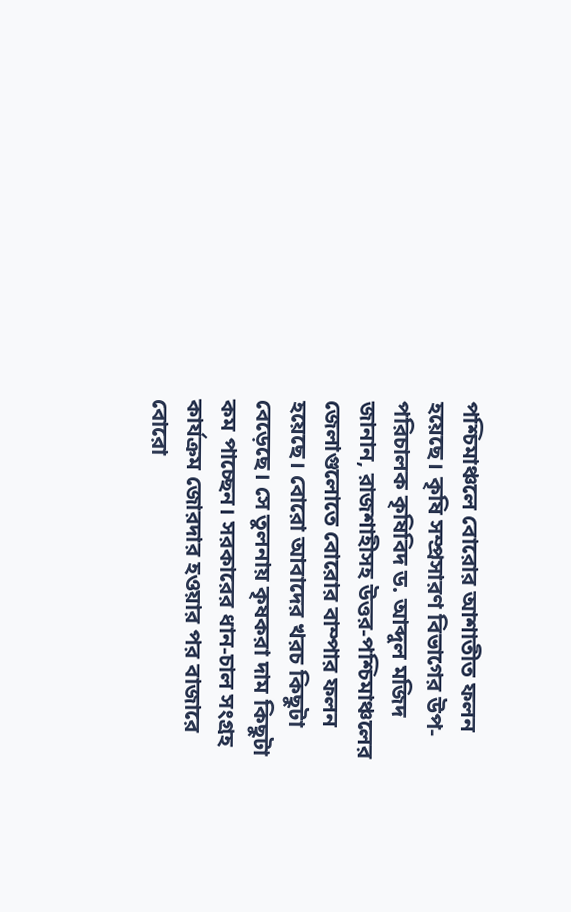পশ্চিমাঞ্চলে বোরোর আশাতীত ফলন হয়েছে। কৃষি সম্প্রসারণ বিভাগের উপ-পরিচালক কৃষিবিদ ড. আব্দুল মজিদ জানান, রাজশাহীসহ উত্তর-পশ্চিমাঞ্চলের জেলাগুলোতে বোরোর বাম্পার ফলন হয়েছে। বোরো আবাদের খরচ কিছুটা বেড়েছে। সে তুলনায় কৃষকরা দাম কিছুটা কম পাচ্ছেন। সরকারের ধান-চাল সংগ্রহ কার্যক্রম জোরদার হওয়ার পর বাজারে বোরো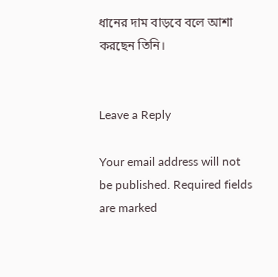ধানের দাম বাড়বে বলে আশা করছেন তিনি।


Leave a Reply

Your email address will not be published. Required fields are marked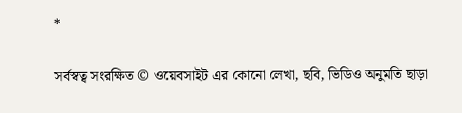*

সর্বস্বত্ব সংরক্ষিত © ওয়েবসাইট এর কোনো লেখা, ছবি, ভিডিও অনুমতি ছাড়া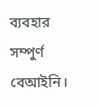ব্যবহার সম্পুর্ণ বেআইনি।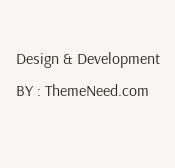Design & Development BY : ThemeNeed.com